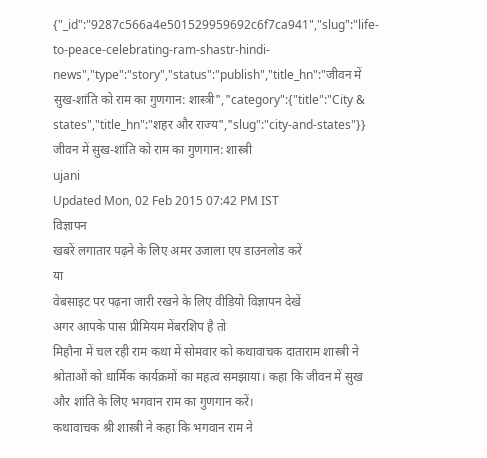{"_id":"9287c566a4e501529959692c6f7ca941","slug":"life-to-peace-celebrating-ram-shastr-hindi-news","type":"story","status":"publish","title_hn":"जीवन में सुख-शांति को राम का गुणगान: शास्त्री","category":{"title":"City & states","title_hn":"शहर और राज्य","slug":"city-and-states"}}
जीवन में सुख-शांति को राम का गुणगान: शास्त्री
ujani
Updated Mon, 02 Feb 2015 07:42 PM IST
विज्ञापन
खबरें लगातार पढ़ने के लिए अमर उजाला एप डाउनलोड करें
या
वेबसाइट पर पढ़ना जारी रखने के लिए वीडियो विज्ञापन देखें
अगर आपके पास प्रीमियम मेंबरशिप है तो
मिहौना में चल रही राम कथा में सोमवार को कथावाचक दाताराम शास्त्री ने श्रोताओं को धार्मिक कार्यक्रमों का महत्व समझाया। कहा कि जीवन में सुख और शांति के लिए भगवान राम का गुणगान करें।
कथावाचक श्री शास्त्री ने कहा कि भगवान राम ने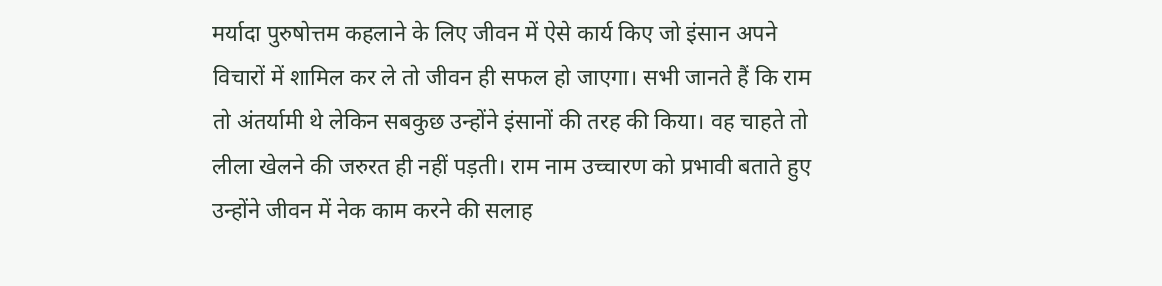मर्यादा पुरुषोत्तम कहलाने के लिए जीवन में ऐसे कार्य किए जो इंसान अपने विचारों में शामिल कर ले तो जीवन ही सफल हो जाएगा। सभी जानते हैं कि राम तो अंतर्यामी थे लेकिन सबकुछ उन्होंने इंसानों की तरह की किया। वह चाहते तो लीला खेलने की जरुरत ही नहीं पड़ती। राम नाम उच्चारण को प्रभावी बताते हुए उन्होंने जीवन में नेक काम करने की सलाह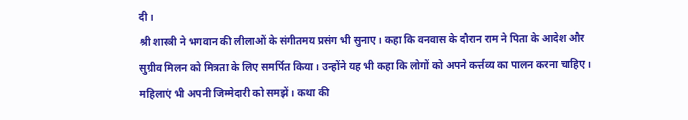दी।
श्री शास्त्री ने भगवान की लीलाओं के संगीतमय प्रसंग भी सुनाए। कहा कि वनवास के दौरान राम ने पिता के आदेश और सुग्रीव मिलन को मित्रता के लिए समर्पित किया। उन्होंने यह भी कहा कि लोगों को अपने कर्त्तव्य का पालन करना चाहिए। महिलाएं भी अपनी जिम्मेदारी को समझें। कथा की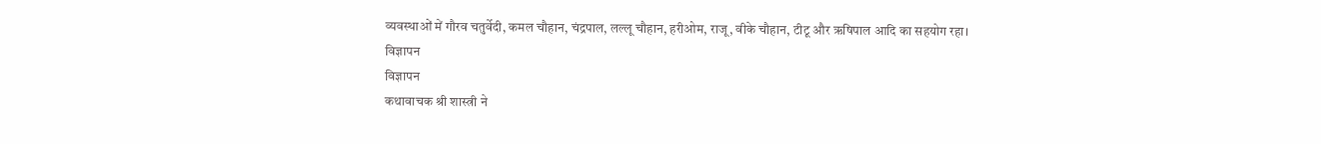व्यवस्थाओं में गौरव चतुर्वेदी, कमल चौहान, चंद्रपाल, लल्लू चौहान, हरीओम, राजू, वीके चौहान, टीटू और ऋषिपाल आदि का सहयोग रहा।
विज्ञापन
विज्ञापन
कथावाचक श्री शास्त्री ने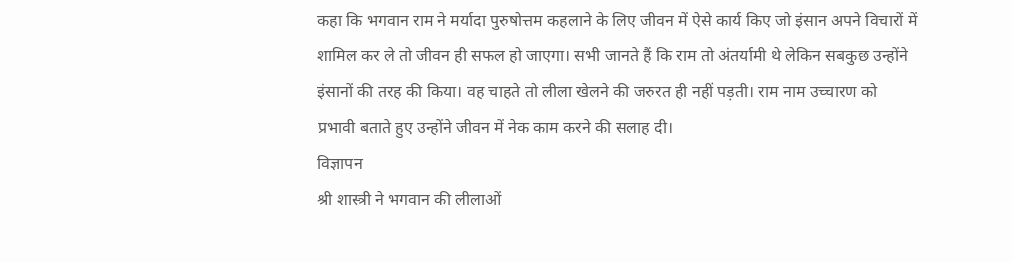कहा कि भगवान राम ने मर्यादा पुरुषोत्तम कहलाने के लिए जीवन में ऐसे कार्य किए जो इंसान अपने विचारों में शामिल कर ले तो जीवन ही सफल हो जाएगा। सभी जानते हैं कि राम तो अंतर्यामी थे लेकिन सबकुछ उन्होंने इंसानों की तरह की किया। वह चाहते तो लीला खेलने की जरुरत ही नहीं पड़ती। राम नाम उच्चारण को प्रभावी बताते हुए उन्होंने जीवन में नेक काम करने की सलाह दी।
विज्ञापन
श्री शास्त्री ने भगवान की लीलाओं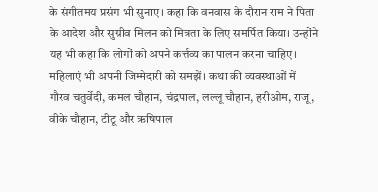के संगीतमय प्रसंग भी सुनाए। कहा कि वनवास के दौरान राम ने पिता के आदेश और सुग्रीव मिलन को मित्रता के लिए समर्पित किया। उन्होंने यह भी कहा कि लोगों को अपने कर्त्तव्य का पालन करना चाहिए। महिलाएं भी अपनी जिम्मेदारी को समझें। कथा की व्यवस्थाओं में गौरव चतुर्वेदी, कमल चौहान, चंद्रपाल, लल्लू चौहान, हरीओम, राजू, वीके चौहान, टीटू और ऋषिपाल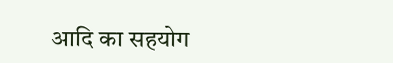आदि का सहयोग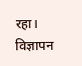रहा।
विज्ञापन